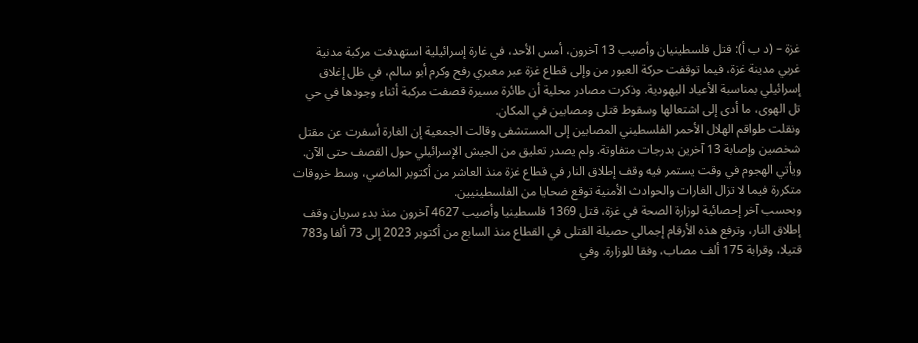غزة – (د ب أ): قتل فلسطينيان وأصيب 13 آخرون، أمس الأحد، في غارة إسرائيلية استهدفت مركبة مدنية غربي مدينة غزة، فيما توقفت حركة العبور من وإلى قطاع غزة عبر معبري رفح وكرم أبو سالم، في ظل إغلاق إسرائيلي بمناسبة الأعياد اليهودية. وذكرت مصادر محلية أن طائرة مسيرة قصفت مركبة أثناء وجودها في حي تل الهوى، ما أدى إلى اشتعالها وسقوط قتلى ومصابين في المكان.
ونقلت طواقم الهلال الأحمر الفلسطيني المصابين إلى المستشفى وقالت الجمعية إن الغارة أسفرت عن مقتل شخصين وإصابة 13 آخرين بدرجات متفاوتة. ولم يصدر تعليق من الجيش الإسرائيلي حول القصف حتى الآن. ويأتي الهجوم في وقت يستمر فيه وقف إطلاق النار في قطاع غزة منذ العاشر من أكتوبر الماضي، وسط خروقات متكررة فيما لا تزال الغارات والحوادث الأمنية توقع ضحايا من الفلسطينيين.
وبحسب آخر إحصائية لوزارة الصحة في غزة، قتل 1369 فلسطينيا وأصيب 4627 آخرون منذ بدء سريان وقف إطلاق النار، وترفع هذه الأرقام إجمالي حصيلة القتلى في القطاع منذ السابع من أكتوبر 2023 إلى 73 ألفا و783 قتيلا، وقرابة 175 ألف مصاب، وفقا للوزارة. وفي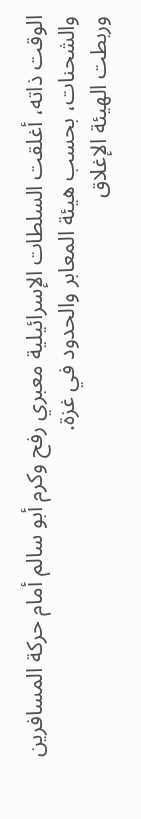الوقت ذاته، أغلقت السلطات الإسرائيلية معبري رفح وكرم أبو سالم أمام حركة المسافرين والشحنات، بحسب هيئة المعابر والحدود في غزة.
وربطت الهيئة الإغلاق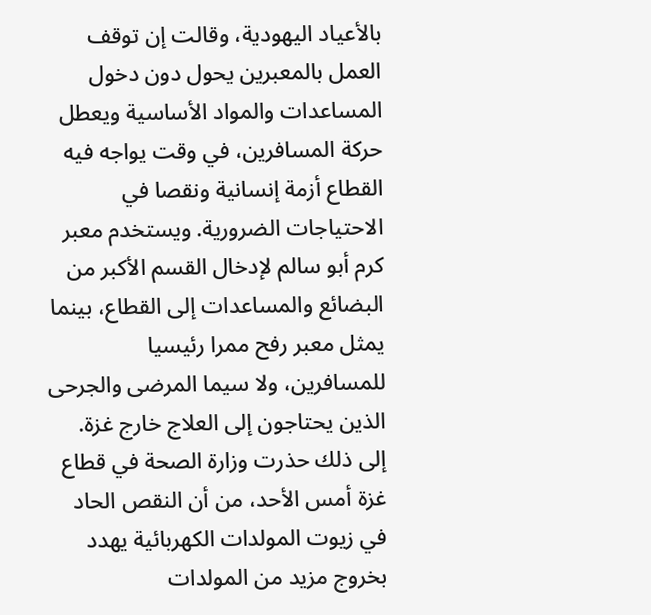بالأعياد اليهودية، وقالت إن توقف العمل بالمعبرين يحول دون دخول المساعدات والمواد الأساسية ويعطل حركة المسافرين، في وقت يواجه فيه القطاع أزمة إنسانية ونقصا في الاحتياجات الضرورية. ويستخدم معبر كرم أبو سالم لإدخال القسم الأكبر من البضائع والمساعدات إلى القطاع، بينما يمثل معبر رفح ممرا رئيسيا للمسافرين، ولا سيما المرضى والجرحى الذين يحتاجون إلى العلاج خارج غزة.
إلى ذلك حذرت وزارة الصحة في قطاع غزة أمس الأحد، من أن النقص الحاد في زيوت المولدات الكهربائية يهدد بخروج مزيد من المولدات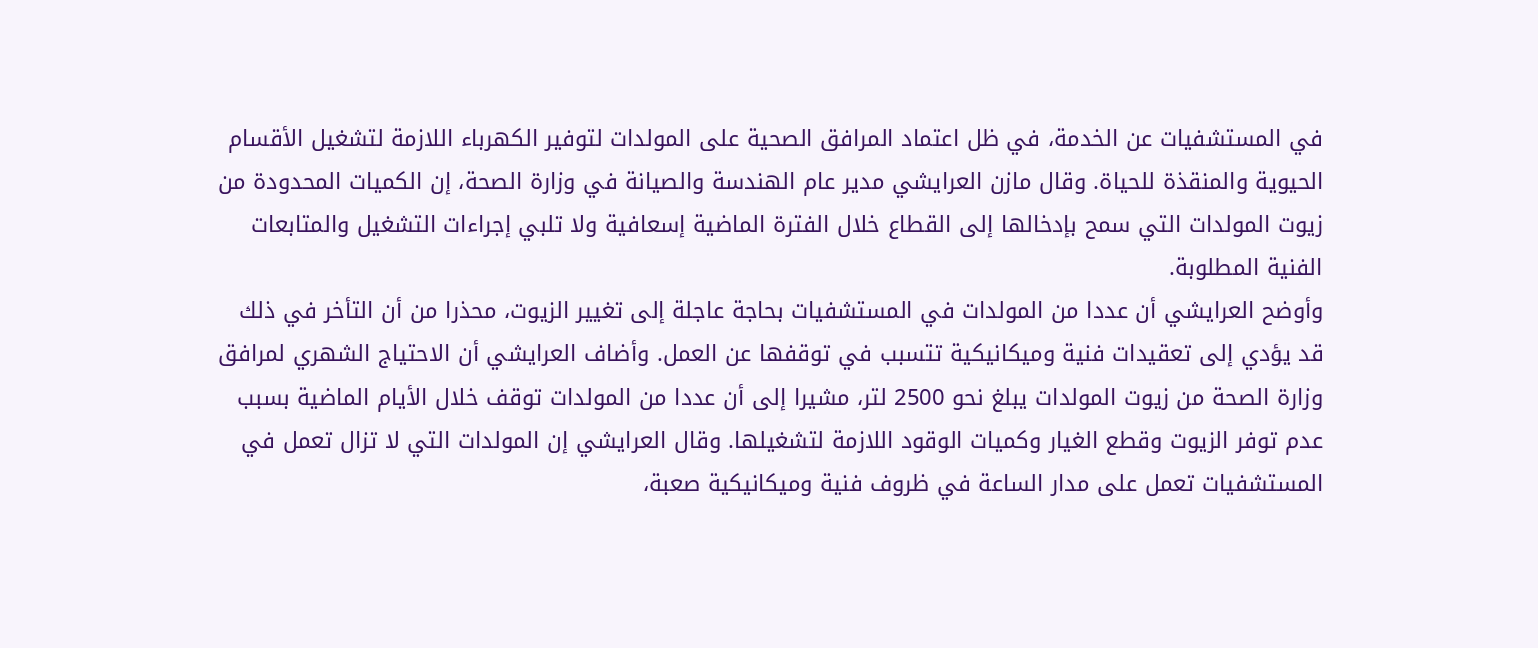في المستشفيات عن الخدمة، في ظل اعتماد المرافق الصحية على المولدات لتوفير الكهرباء اللازمة لتشغيل الأقسام الحيوية والمنقذة للحياة. وقال مازن العرايشي مدير عام الهندسة والصيانة في وزارة الصحة، إن الكميات المحدودة من زيوت المولدات التي سمح بإدخالها إلى القطاع خلال الفترة الماضية إسعافية ولا تلبي إجراءات التشغيل والمتابعات الفنية المطلوبة.
وأوضح العرايشي أن عددا من المولدات في المستشفيات بحاجة عاجلة إلى تغيير الزيوت، محذرا من أن التأخر في ذلك قد يؤدي إلى تعقيدات فنية وميكانيكية تتسبب في توقفها عن العمل. وأضاف العرايشي أن الاحتياج الشهري لمرافق وزارة الصحة من زيوت المولدات يبلغ نحو 2500 لتر، مشيرا إلى أن عددا من المولدات توقف خلال الأيام الماضية بسبب عدم توفر الزيوت وقطع الغيار وكميات الوقود اللازمة لتشغيلها. وقال العرايشي إن المولدات التي لا تزال تعمل في المستشفيات تعمل على مدار الساعة في ظروف فنية وميكانيكية صعبة،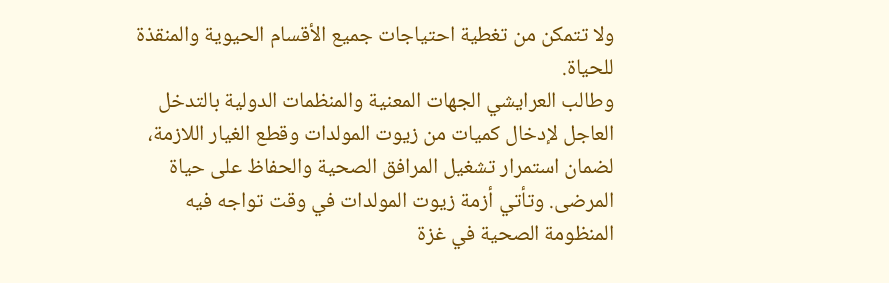ولا تتمكن من تغطية احتياجات جميع الأقسام الحيوية والمنقذة للحياة.
وطالب العرايشي الجهات المعنية والمنظمات الدولية بالتدخل العاجل لإدخال كميات من زيوت المولدات وقطع الغيار اللازمة، لضمان استمرار تشغيل المرافق الصحية والحفاظ على حياة المرضى. وتأتي أزمة زيوت المولدات في وقت تواجه فيه المنظومة الصحية في غزة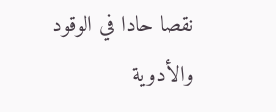نقصا حادا في الوقود والأدوية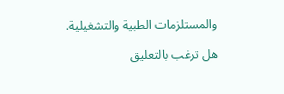والمستلزمات الطبية والتشغيلية.

هل ترغب بالتعليق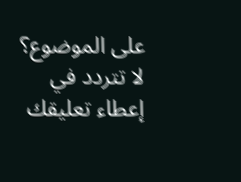على الموضوع؟
لا تتردد في إعطاء تعليقك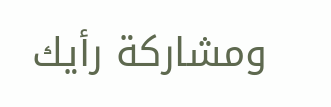ومشاركة رأيك